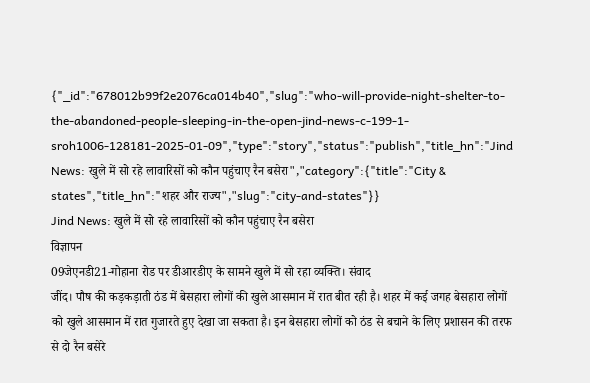{"_id":"678012b99f2e2076ca014b40","slug":"who-will-provide-night-shelter-to-the-abandoned-people-sleeping-in-the-open-jind-news-c-199-1-sroh1006-128181-2025-01-09","type":"story","status":"publish","title_hn":"Jind News: खुले में सो रहे लावारिसों को कौन पहुंचाए रैन बसेरा","category":{"title":"City & states","title_hn":"शहर और राज्य","slug":"city-and-states"}}
Jind News: खुले में सो रहे लावारिसों को कौन पहुंचाए रैन बसेरा
विज्ञापन
09जेएनडी21-गोहाना रोड पर डीआरडीए के सामने खुले में सो रहा व्यक्ति। संवाद
जींद। पौष की कड़कड़ाती ठंड में बेसहारा लोगों की खुले आसमान में रात बीत रही है। शहर में कई जगह बेसहारा लोगों को खुले आसमान में रात गुजारते हुए देखा जा सकता है। इन बेसहारा लोगों को ठंड से बचाने के लिए प्रशासन की तरफ से दो रैन बसेरे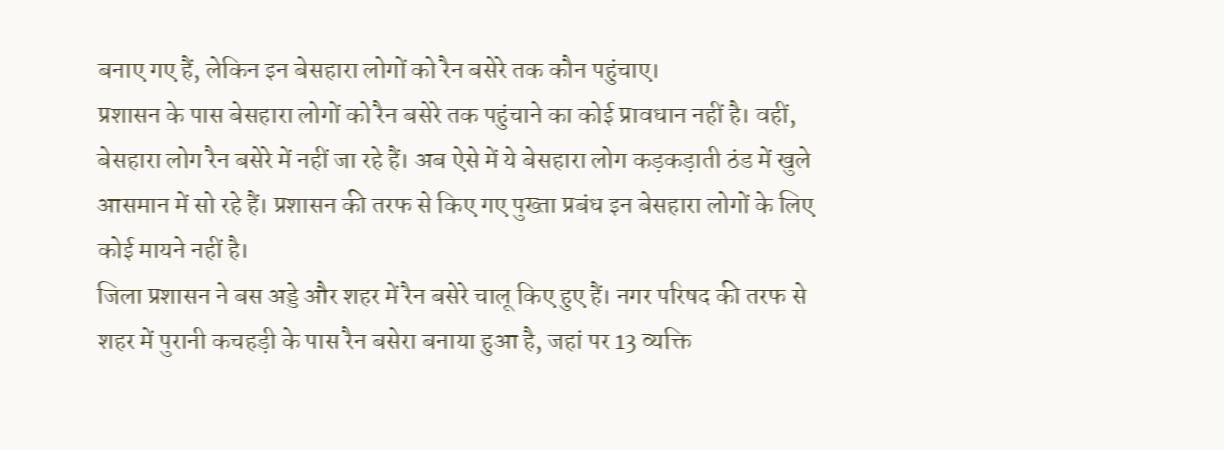बनाए गए हैं, लेकिन इन बेसहारा लोगों को रैन बसेरे तक कौन पहुंचाए।
प्रशासन के पास बेसहारा लोगों को रैन बसेरे तक पहुंचाने का कोई प्रावधान नहीं है। वहीं, बेसहारा लोग रैन बसेरे में नहीं जा रहे हैं। अब ऐसे में ये बेसहारा लोग कड़कड़ाती ठंड में खुले आसमान में सो रहे हैं। प्रशासन की तरफ से किए गए पुख्ता प्रबंध इन बेसहारा लोगों के लिए कोई मायने नहीं है।
जिला प्रशासन ने बस अड्डे और शहर में रैन बसेरे चालू किए हुए हैं। नगर परिषद की तरफ से शहर में पुरानी कचहड़ी के पास रैन बसेरा बनाया हुआ है, जहां पर 13 व्यक्ति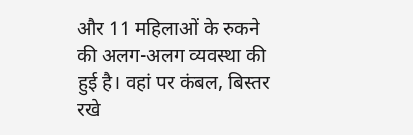और 11 महिलाओं के रुकने की अलग-अलग व्यवस्था की हुई है। वहां पर कंबल, बिस्तर रखे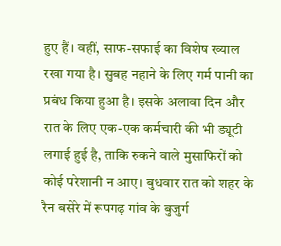हुए हैं। वहीं, साफ-सफाई का विशेष ख्याल रखा गया है। सुबह नहाने के लिए गर्म पानी का प्रबंध किया हुआ है। इसके अलावा दिन और रात के लिए एक-एक कर्मचारी की भी ड्यूटी लगाई हुई है, ताकि रुकने वाले मुसाफिरों को कोई परेशानी न आए। बुधवार रात को शहर के रैन बसेरे में रूपगढ़ गांव के बुजुर्ग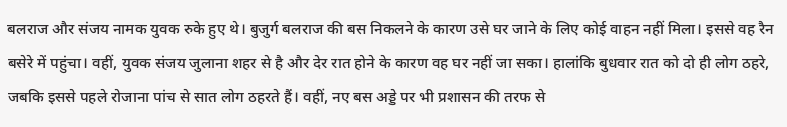बलराज और संजय नामक युवक रुके हुए थे। बुजुर्ग बलराज की बस निकलने के कारण उसे घर जाने के लिए कोई वाहन नहीं मिला। इससे वह रैन बसेरे में पहुंचा। वहीं, युवक संजय जुलाना शहर से है और देर रात होने के कारण वह घर नहीं जा सका। हालांकि बुधवार रात को दो ही लोग ठहरे, जबकि इससे पहले रोजाना पांच से सात लोग ठहरते हैं। वहीं, नए बस अड्डे पर भी प्रशासन की तरफ से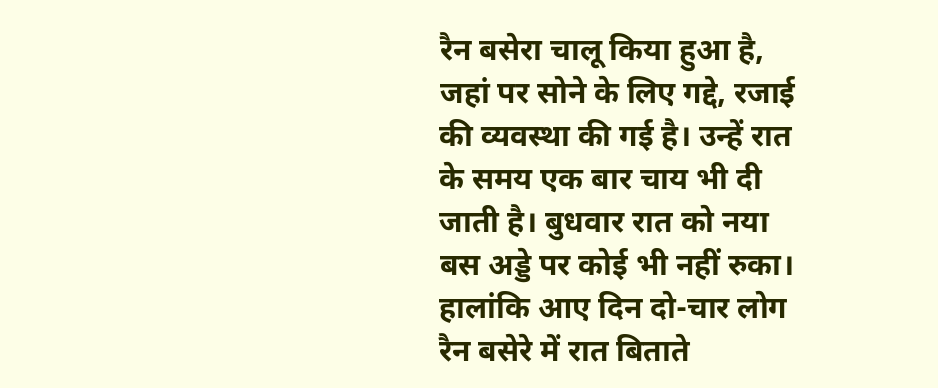रैन बसेरा चालू किया हुआ है, जहां पर सोने के लिए गद्दे, रजाई की व्यवस्था की गई है। उन्हें रात के समय एक बार चाय भी दी जाती है। बुधवार रात को नया बस अड्डे पर कोई भी नहीं रुका। हालांकि आए दिन दो-चार लोग रैन बसेरे में रात बिताते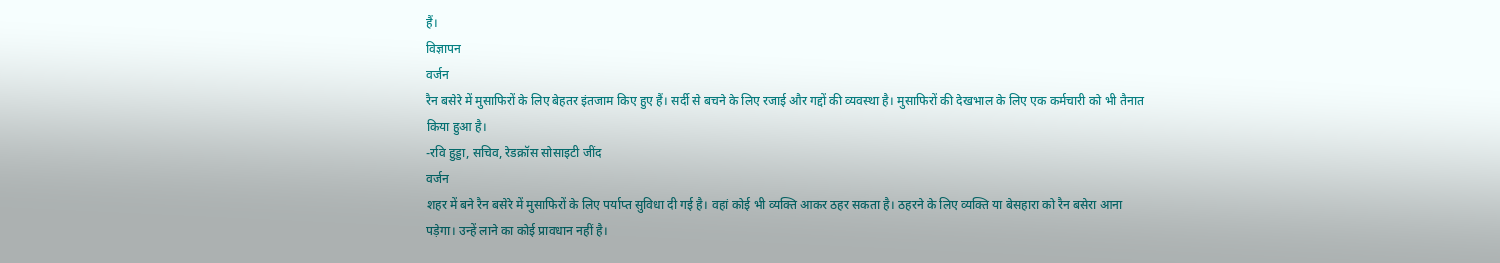हैं।
विज्ञापन
वर्जन
रैन बसेरे में मुसाफिरों के लिए बेहतर इंतजाम किए हुए हैं। सर्दी से बचने के लिए रजाई और गद्दों की व्यवस्था है। मुसाफिरों की देखभाल के लिए एक कर्मचारी को भी तैनात किया हुआ है।
-रवि हुड्डा, सचिव, रेडक्रॉस सोसाइटी जींद
वर्जन
शहर में बने रैन बसेरे में मुसाफिरों के लिए पर्याप्त सुविधा दी गई है। वहां कोई भी व्यक्ति आकर ठहर सकता है। ठहरने के लिए व्यक्ति या बेसहारा को रैन बसेरा आना पड़ेगा। उन्हें लाने का कोई प्रावधान नहीं है।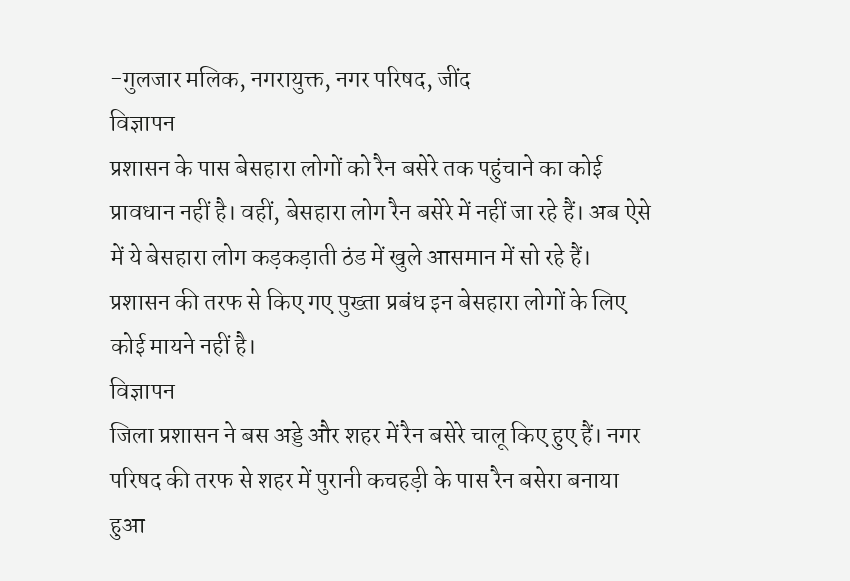-गुलजार मलिक, नगरायुक्त, नगर परिषद, जींद
विज्ञापन
प्रशासन के पास बेसहारा लोगों को रैन बसेरे तक पहुंचाने का कोई प्रावधान नहीं है। वहीं, बेसहारा लोग रैन बसेरे में नहीं जा रहे हैं। अब ऐसे में ये बेसहारा लोग कड़कड़ाती ठंड में खुले आसमान में सो रहे हैं। प्रशासन की तरफ से किए गए पुख्ता प्रबंध इन बेसहारा लोगों के लिए कोई मायने नहीं है।
विज्ञापन
जिला प्रशासन ने बस अड्डे और शहर में रैन बसेरे चालू किए हुए हैं। नगर परिषद की तरफ से शहर में पुरानी कचहड़ी के पास रैन बसेरा बनाया हुआ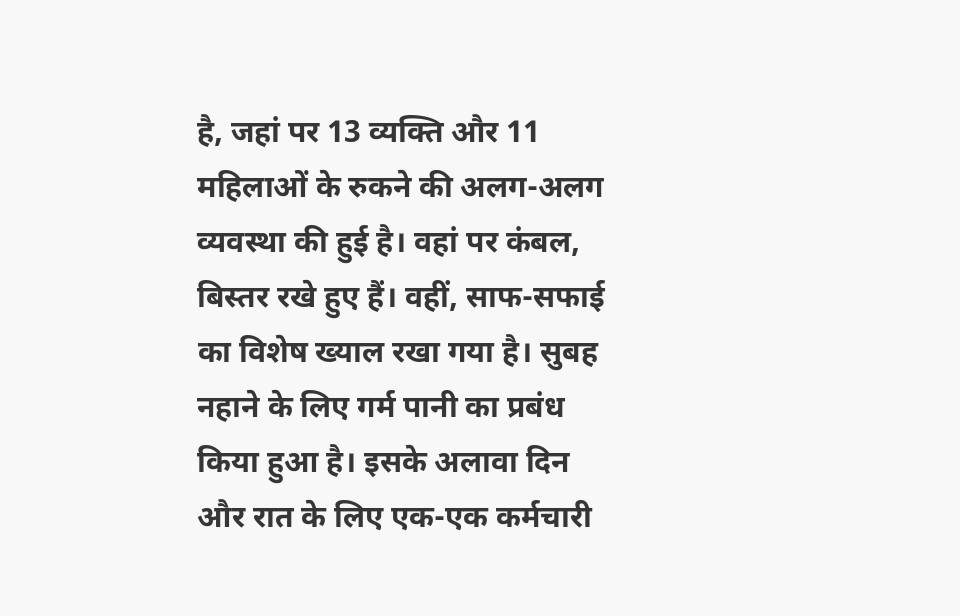है, जहां पर 13 व्यक्ति और 11 महिलाओं के रुकने की अलग-अलग व्यवस्था की हुई है। वहां पर कंबल, बिस्तर रखे हुए हैं। वहीं, साफ-सफाई का विशेष ख्याल रखा गया है। सुबह नहाने के लिए गर्म पानी का प्रबंध किया हुआ है। इसके अलावा दिन और रात के लिए एक-एक कर्मचारी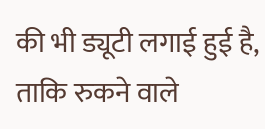की भी ड्यूटी लगाई हुई है, ताकि रुकने वाले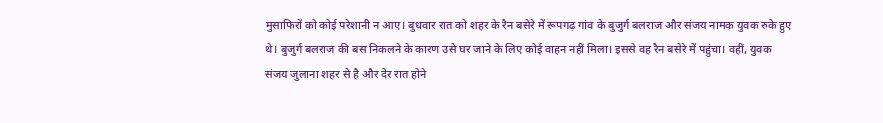मुसाफिरों को कोई परेशानी न आए। बुधवार रात को शहर के रैन बसेरे में रूपगढ़ गांव के बुजुर्ग बलराज और संजय नामक युवक रुके हुए थे। बुजुर्ग बलराज की बस निकलने के कारण उसे घर जाने के लिए कोई वाहन नहीं मिला। इससे वह रैन बसेरे में पहुंचा। वहीं, युवक संजय जुलाना शहर से है और देर रात होने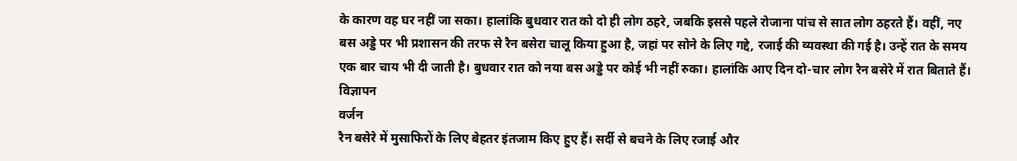के कारण वह घर नहीं जा सका। हालांकि बुधवार रात को दो ही लोग ठहरे, जबकि इससे पहले रोजाना पांच से सात लोग ठहरते हैं। वहीं, नए बस अड्डे पर भी प्रशासन की तरफ से रैन बसेरा चालू किया हुआ है, जहां पर सोने के लिए गद्दे, रजाई की व्यवस्था की गई है। उन्हें रात के समय एक बार चाय भी दी जाती है। बुधवार रात को नया बस अड्डे पर कोई भी नहीं रुका। हालांकि आए दिन दो-चार लोग रैन बसेरे में रात बिताते हैं।
विज्ञापन
वर्जन
रैन बसेरे में मुसाफिरों के लिए बेहतर इंतजाम किए हुए हैं। सर्दी से बचने के लिए रजाई और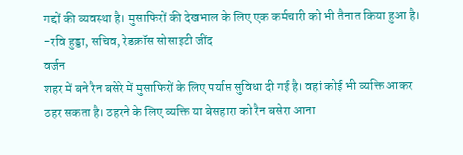गद्दों की व्यवस्था है। मुसाफिरों की देखभाल के लिए एक कर्मचारी को भी तैनात किया हुआ है।
-रवि हुड्डा, सचिव, रेडक्रॉस सोसाइटी जींद
वर्जन
शहर में बने रैन बसेरे में मुसाफिरों के लिए पर्याप्त सुविधा दी गई है। वहां कोई भी व्यक्ति आकर ठहर सकता है। ठहरने के लिए व्यक्ति या बेसहारा को रैन बसेरा आना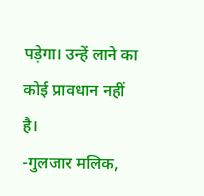पड़ेगा। उन्हें लाने का कोई प्रावधान नहीं है।
-गुलजार मलिक,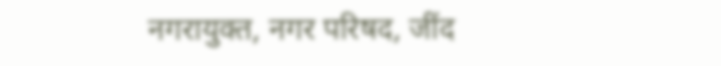नगरायुक्त, नगर परिषद, जींद